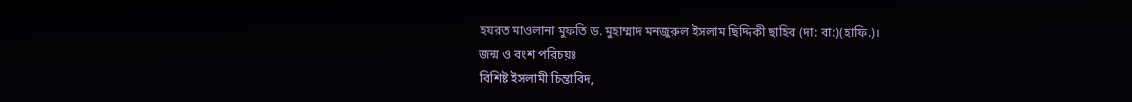হযরত মাওলানা মুফতি ড. মুহাম্মাদ মনজুরুল ইসলাম ছিদ্দিকী ছাহিব (দা: বা:)(হাফি.)।
জন্ম ও বংশ পরিচয়ঃ
বিশিষ্ট ইসলামী চিন্তাবিদ,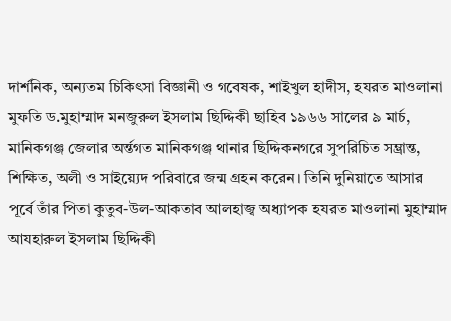দার্শনিক, অন্যতম চিকিৎসা বিজ্ঞানী ও গবেষক, শাইখুল হাদীস, হযরত মাওলানা মুফতি ড.মুহাম্মাদ মনজুরুল ইসলাম ছিদ্দিকী ছাহিব ১৯৬৬ সালের ৯ মার্চ, মানিকগঞ্জ জেলার অর্ন্তগত মানিকগঞ্জ থানার ছিদ্দিকনগরে সুপরিচিত সম্ভ্রান্ত, শিক্ষিত, অলী ও সাইয়্যেদ পরিবারে জন্ম গ্রহন করেন। তিনি দুনিয়াতে আসার পূর্বে তাঁর পিতা কুতুব-উল-আকতাব আলহাজ্ব অধ্যাপক হযরত মাওলানা মুহাম্মাদ আযহারুল ইসলাম ছিদ্দিকী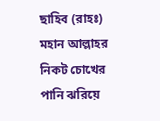ছাহিব (রাহঃ) মহান আল্লাহর নিকট চোখের পানি ঝরিয়ে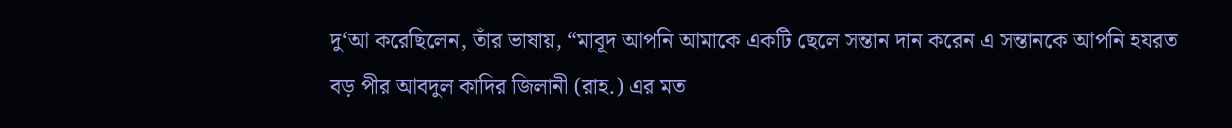দু‘আ করেছিলেন, তাঁর ভাষায়, “মাবূদ আপনি আমাকে একটি ছেলে সন্তান দান করেন এ সন্তানকে আপনি হযরত বড় পীর আবদুল কাদির জিলানী (রাহ.) এর মত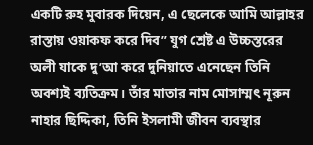একটি রুহ মুবারক দিয়েন, এ ছেলেকে আমি আল্লাহর রাস্তায় ওয়াকফ করে দিব” যুগ শ্রেষ্ট এ উচ্চস্তরের অলী যাকে দু’আ করে দুনিয়াতে এনেছেন তিনি অবশ্যই ব্যতিক্রম। তাঁর মাতার নাম মোসাম্মৎ নূরুন নাহার ছিদ্দিকা, তিনি ইসলামী জীবন ব্যবস্থার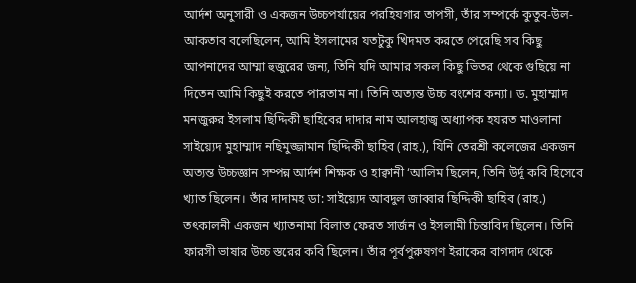আর্দশ অনুসারী ও একজন উচ্চপর্যায়ের পরহিযগার তাপসী, তাঁর সম্পর্কে কুতুব-উল-আকতাব বলেছিলেন, আমি ইসলামের যতটুকু খিদমত করতে পেরেছি সব কিছু আপনাদের আম্মা হুজুরের জন্য, তিনি যদি আমার সকল কিছু ভিতর থেকে গুছিয়ে না দিতেন আমি কিছুই করতে পারতাম না। তিনি অত্যন্ত উচ্চ বংশের কন্যা। ড. মুহাম্মাদ মনজুরুর ইসলাম ছিদ্দিকী ছাহিবের দাদার নাম আলহাজ্ব অধ্যাপক হযরত মাওলানা সাইয়্যেদ মুহাম্মাদ নছিমুজ্জামান ছিদ্দিকী ছাহিব (রাহ.), যিনি তেরশ্রী কলেজের একজন অত্যন্ত উচ্চজ্ঞান সম্পন্ন আর্দশ শিক্ষক ও হাক্বানী ‘আলিম ছিলেন, তিনি উর্দূ কবি হিসেবে খ্যাত ছিলেন। তাঁর দাদামহ ডা: সাইয়্যেদ আবদুল জাব্বার ছিদ্দিকী ছাহিব (রাহ.) তৎকালনী একজন খ্যাতনামা বিলাত ফেরত সার্জন ও ইসলামী চিন্তাবিদ ছিলেন। তিনি ফারসী ভাষার উচ্চ স্তরের কবি ছিলেন। তাঁর পূর্বপুরুষগণ ইরাকের বাগদাদ থেকে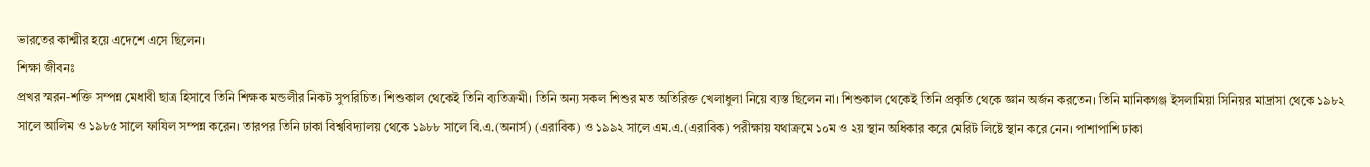ভারতের কাশ্মীর হয়ে এদেশে এসে ছিলেন।
শিক্ষা জীবনঃ
প্রখর স্মরন-শক্তি সম্পন্ন মেধাবী ছাত্র হিসাবে তিনি শিক্ষক মন্ডলীর নিকট সুপরিচিত। শিশুকাল থেকেই তিনি ব্যতিক্রমী। তিনি অন্য সকল শিশুর মত অতিরিক্ত খেলাধুলা নিয়ে ব্যস্ত ছিলেন না। শিশুকাল থেকেই তিনি প্রকৃতি থেকে জ্ঞান অর্জন করতেন। তিনি মানিকগঞ্জ ইসলামিয়া সিনিয়র মাদ্রাসা থেকে ১৯৮২ সালে আলিম ও ১৯৮৫ সালে ফাযিল সম্পন্ন করেন। তারপর তিনি ঢাকা বিশ্ববিদ্যালয় থেকে ১৯৮৮ সালে বি.এ.(অনার্স) (এরাবিক) ও ১৯৯২ সালে এম.এ.(এরাবিক) পরীক্ষায় যথাক্রমে ১০ম ও ২য় স্থান অধিকার করে মেরিট লিষ্টে স্থান করে নেন। পাশাপাশি ঢাকা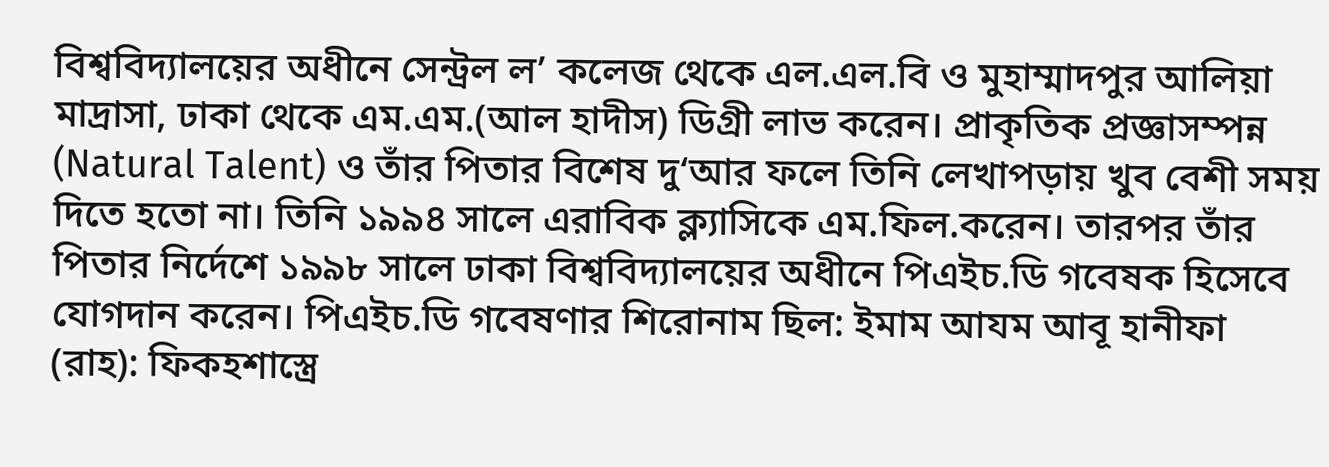বিশ্ববিদ্যালয়ের অধীনে সেন্ট্রল ল’ কলেজ থেকে এল.এল.বি ও মুহাম্মাদপুর আলিয়া মাদ্রাসা, ঢাকা থেকে এম.এম.(আল হাদীস) ডিগ্রী লাভ করেন। প্রাকৃতিক প্রজ্ঞাসম্পন্ন (Natural Talent) ও তাঁর পিতার বিশেষ দু‘আর ফলে তিনি লেখাপড়ায় খুব বেশী সময় দিতে হতো না। তিনি ১৯৯৪ সালে এরাবিক ক্ল্যাসিকে এম.ফিল.করেন। তারপর তাঁর পিতার নির্দেশে ১৯৯৮ সালে ঢাকা বিশ্ববিদ্যালয়ের অধীনে পিএইচ.ডি গবেষক হিসেবে যোগদান করেন। পিএইচ.ডি গবেষণার শিরোনাম ছিল: ইমাম আযম আবূ হানীফা (রাহ): ফিকহশাস্ত্রে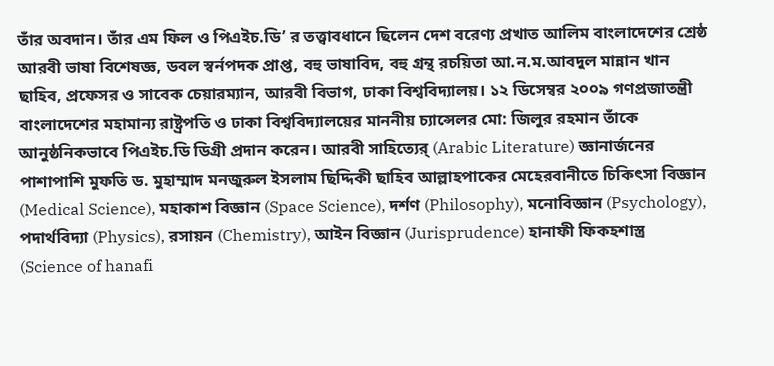তাঁর অবদান। তাঁর এম ফিল ও পিএইচ.ডি’ র তত্ত্বাবধানে ছিলেন দেশ বরেণ্য প্রখাত আলিম বাংলাদেশের শ্রেষ্ঠ আরবী ভাষা বিশেষজ্ঞ, ডবল স্বর্নপদক প্রাপ্ত, বহু ভাষাবিদ, বহু গ্রন্থ রচয়িতা আ.ন.ম.আবদুল মান্নান খান ছাহিব, প্রফেসর ও সাবেক চেয়ারম্যান, আরবী বিভাগ, ঢাকা বিশ্ববিদ্যালয়। ১২ ডিসেম্বর ২০০৯ গণপ্রজাতন্ত্রী বাংলাদেশের মহামান্য রাষ্ট্রপতি ও ঢাকা বিশ্ববিদ্যালয়ের মাননীয় চ্যান্সেলর মো: জিলুর রহমান তাঁকে আনুষ্ঠনিকভাবে পিএইচ.ডি ডিগ্রী প্রদান করেন। আরবী সাহিত্যের্ (Arabic Literature) জ্ঞানার্জনের পাশাপাশি মুফতি ড. মুহাম্মাদ মনজুরুল ইসলাম ছিদ্দিকী ছাহিব আল্লাহপাকের মেহেরবানীতে চিকিৎসা বিজ্ঞান (Medical Science), মহাকাশ বিজ্ঞান (Space Science), দর্শণ (Philosophy), মনোবিজ্ঞান (Psychology), পদার্থবিদ্যা (Physics), রসায়ন (Chemistry), আইন বিজ্ঞান (Jurisprudence) হানাফী ফিকহশাস্ত্র (Science of hanafi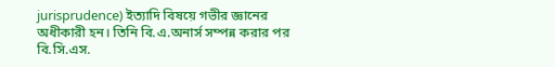jurisprudence) ইত্যাদি বিষয়ে গভীর জ্ঞানের অধীকারী হন। তিনি বি.এ.অনার্স সম্পন্ন করার পর বি.সি.এস.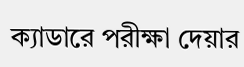ক্যাডারে পরীক্ষা দেয়ার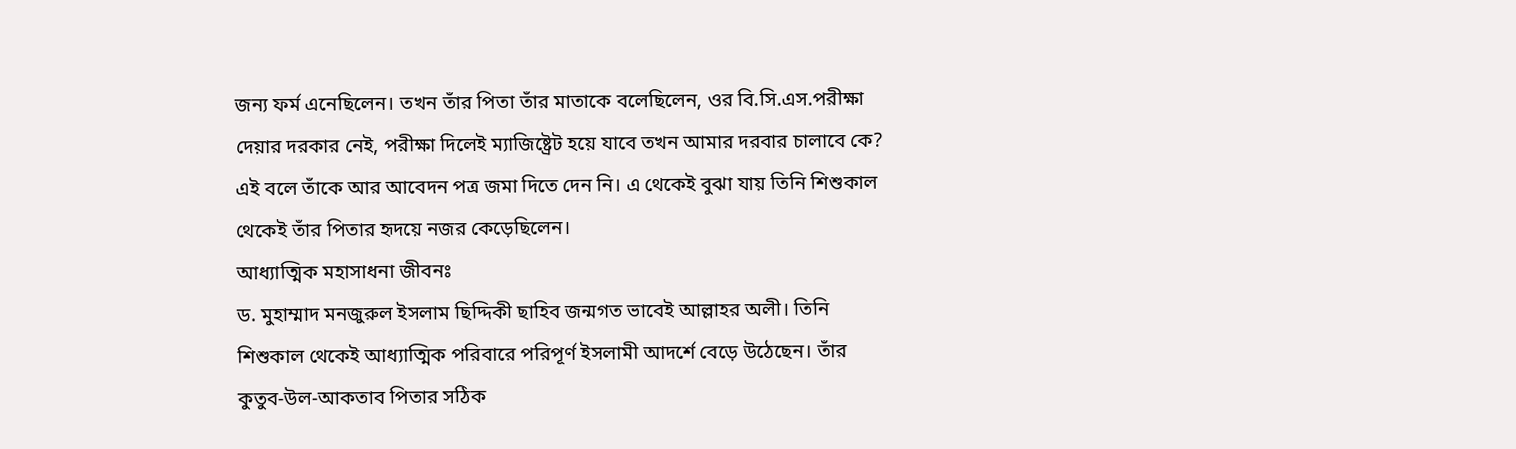জন্য ফর্ম এনেছিলেন। তখন তাঁর পিতা তাঁর মাতাকে বলেছিলেন, ওর বি.সি.এস.পরীক্ষা দেয়ার দরকার নেই, পরীক্ষা দিলেই ম্যাজিষ্ট্রেট হয়ে যাবে তখন আমার দরবার চালাবে কে? এই বলে তাঁকে আর আবেদন পত্র জমা দিতে দেন নি। এ থেকেই বুঝা যায় তিনি শিশুকাল থেকেই তাঁর পিতার হৃদয়ে নজর কেড়েছিলেন।
আধ্যাত্মিক মহাসাধনা জীবনঃ
ড. মুহাম্মাদ মনজুরুল ইসলাম ছিদ্দিকী ছাহিব জন্মগত ভাবেই আল্লাহর অলী। তিনি শিশুকাল থেকেই আধ্যাত্মিক পরিবারে পরিপূর্ণ ইসলামী আদর্শে বেড়ে উঠেছেন। তাঁর কুতুব-উল-আকতাব পিতার সঠিক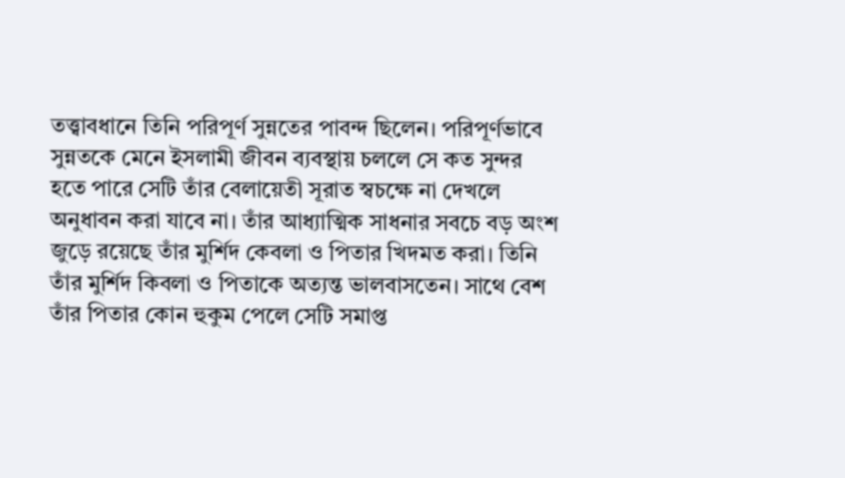তত্ত্বাবধানে তিনি পরিপূর্ণ সুন্নতের পাবন্দ ছিলেন। পরিপূর্ণভাবে সুন্নতকে মেনে ইসলামী জীবন ব্যবস্থায় চললে সে কত সুন্দর হতে পারে সেটি তাঁর বেলায়েতী সূরাত স্বচক্ষে না দেখলে অনুধাবন করা যাবে না। তাঁর আধ্যাত্মিক সাধনার সবচে বড় অংশ জুড়ে রয়েছে তাঁর মুর্শিদ কেবলা ও পিতার খিদমত করা। তিনি তাঁর মুর্শিদ কিবলা ও পিতাকে অত্যন্ত ভালবাসতেন। সাথে বেশ তাঁর পিতার কোন হুকুম পেলে সেটি সমাপ্ত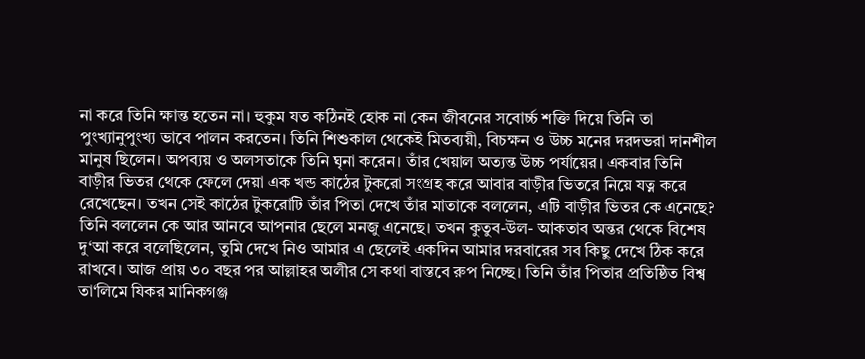না করে তিনি ক্ষান্ত হতেন না। হুকুম যত কঠিনই হোক না কেন জীবনের সবোর্চ্চ শক্তি দিয়ে তিনি তা পুংখ্যানুপুংখ্য ভাবে পালন করতেন। তিনি শিশুকাল থেকেই মিতব্যয়ী, বিচক্ষন ও উচ্চ মনের দরদভরা দানশীল মানুষ ছিলেন। অপব্যয় ও অলসতাকে তিনি ঘৃনা করেন। তাঁর খেয়াল অত্যন্ত উচ্চ পর্যায়ের। একবার তিনি বাড়ীর ভিতর থেকে ফেলে দেয়া এক খন্ড কাঠের টুকরো সংগ্রহ করে আবার বাড়ীর ভিতরে নিয়ে যত্ন করে রেখেছেন। তখন সেই কাঠের টুকরোটি তাঁর পিতা দেখে তাঁর মাতাকে বললেন, এটি বাড়ীর ভিতর কে এনেছে? তিনি বললেন কে আর আনবে আপনার ছেলে মনজু এনেছে। তখন কুতুব-উল- আকতাব অন্তর থেকে বিশেষ দু‘আ করে বলেছিলেন, তুমি দেখে নিও আমার এ ছেলেই একদিন আমার দরবারের সব কিছু দেখে ঠিক করে রাখবে। আজ প্রায় ৩০ বছর পর আল্লাহর অলীর সে কথা বাস্তবে রুপ নিচ্ছে। তিনি তাঁর পিতার প্রতিষ্ঠিত বিশ্ব তা‘লিমে যিকর মানিকগঞ্জ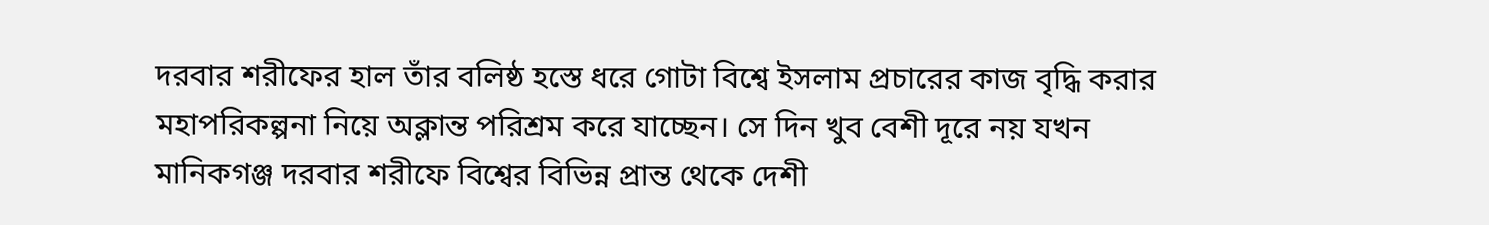দরবার শরীফের হাল তাঁর বলিষ্ঠ হস্তে ধরে গোটা বিশ্বে ইসলাম প্রচারের কাজ বৃদ্ধি করার মহাপরিকল্পনা নিয়ে অক্লান্ত পরিশ্রম করে যাচ্ছেন। সে দিন খুব বেশী দূরে নয় যখন মানিকগঞ্জ দরবার শরীফে বিশ্বের বিভিন্ন প্রান্ত থেকে দেশী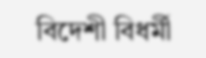বিদেশী বিধর্মী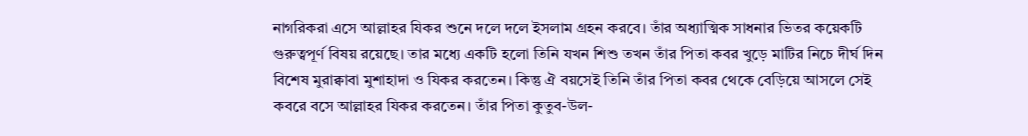নাগরিকরা এসে আল্লাহর যিকর শুনে দলে দলে ইসলাম গ্রহন করবে। তাঁর অধ্যাত্মিক সাধনার ভিতর কয়েকটি গুরুত্বপূর্ণ বিষয় রয়েছে। তার মধ্যে একটি হলো তিনি যখন শিশু তখন তাঁর পিতা কবর খুড়ে মাটির নিচে দীর্ঘ দিন বিশেষ মুরাক্বাবা মুশাহাদা ও যিকর করতেন। কিন্তু ঐ বয়সেই তিনি তাঁর পিতা কবর থেকে বেড়িয়ে আসলে সেই কবরে বসে আল্লাহর যিকর করতেন। তাঁর পিতা কুতুব-উল-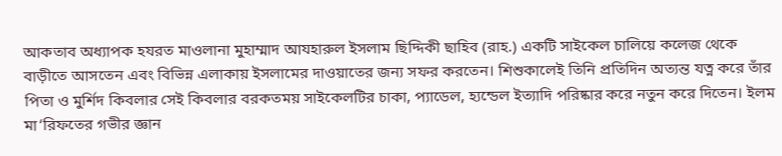আকতাব অধ্যাপক হযরত মাওলানা মুহাম্মাদ আযহারুল ইসলাম ছিদ্দিকী ছাহিব (রাহ.) একটি সাইকেল চালিয়ে কলেজ থেকে বাড়ীতে আসতেন এবং বিভিন্ন এলাকায় ইসলামের দাওয়াতের জন্য সফর করতেন। শিশুকালেই তিনি প্রতিদিন অত্যন্ত যত্ন করে তাঁর পিতা ও মুর্শিদ কিবলার সেই কিবলার বরকতময় সাইকেলটির চাকা, প্যাডেল, হ্যন্ডেল ইত্যাদি পরিষ্কার করে নতুন করে দিতেন। ইলম মা‘রিফতের গভীর জ্ঞান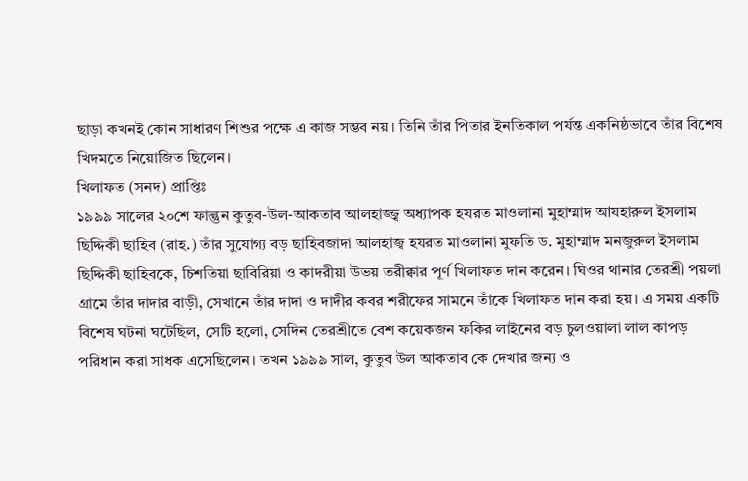ছাড়া কখনই কোন সাধারণ শিশুর পক্ষে এ কাজ সম্ভব নয়। তিনি তাঁর পিতার ইনতিকাল পর্যন্ত একনিষ্ঠভাবে তাঁর বিশেষ খিদমতে নিয়োজিত ছিলেন।
খিলাফত (সনদ) প্রাপ্তিঃ
১৯৯৯ সালের ২০শে ফাল্গুন কুতুব-উল-আকতাব আলহাজ্জ্ব অধ্যাপক হযরত মাওলানা মুহাম্মাদ আযহারুল ইসলাম ছিদ্দিকী ছাহিব (রাহ.) তাঁর সুযোগ্য বড় ছাহিবজাদা আলহাজ্ব হযরত মাওলানা মুফতি ড. মুহাম্মাদ মনজুরুল ইসলাম ছিদ্দিকী ছাহিবকে, চিশতিয়া ছাবিরিয়া ও কাদরীয়া উভয় তরীক্বার পূর্ণ খিলাফত দান করেন। ঘিওর থানার তেরশ্রী পয়লা গ্রামে তাঁর দাদার বাড়ী, সেখানে তাঁর দাদা ও দাদীর কবর শরীফের সামনে তাঁকে খিলাফত দান করা হয়। এ সময় একটি বিশেষ ঘটনা ঘটেছিল, সেটি হলো, সেদিন তেরশ্রীতে বেশ কয়েকজন ফকির লাইনের বড় চুলওয়ালা লাল কাপড় পরিধান করা সাধক এসেছিলেন। তখন ১৯৯৯ সাল, কুতুব উল আকতাব কে দেখার জন্য ও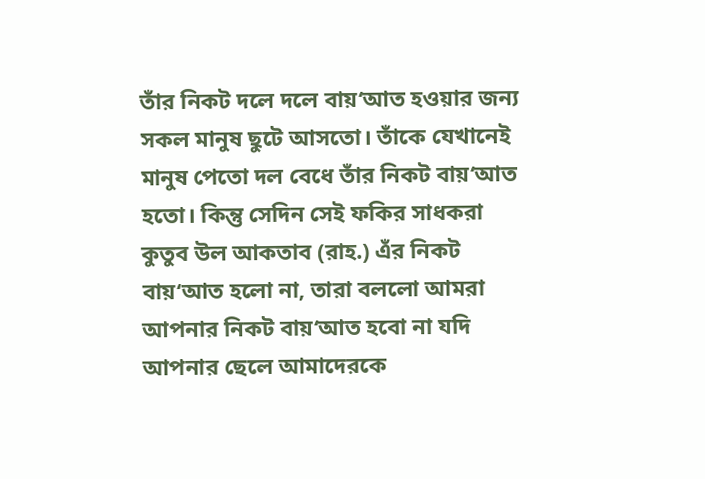তাঁর নিকট দলে দলে বায়‘আত হওয়ার জন্য সকল মানুষ ছুটে আসতো। তাঁকে যেখানেই মানুষ পেতো দল বেধে তাঁর নিকট বায়‘আত হতো। কিন্তু সেদিন সেই ফকির সাধকরা কুতুব উল আকতাব (রাহ.) এঁর নিকট বায়‘আত হলো না, তারা বললো আমরা আপনার নিকট বায়‘আত হবো না যদি আপনার ছেলে আমাদেরকে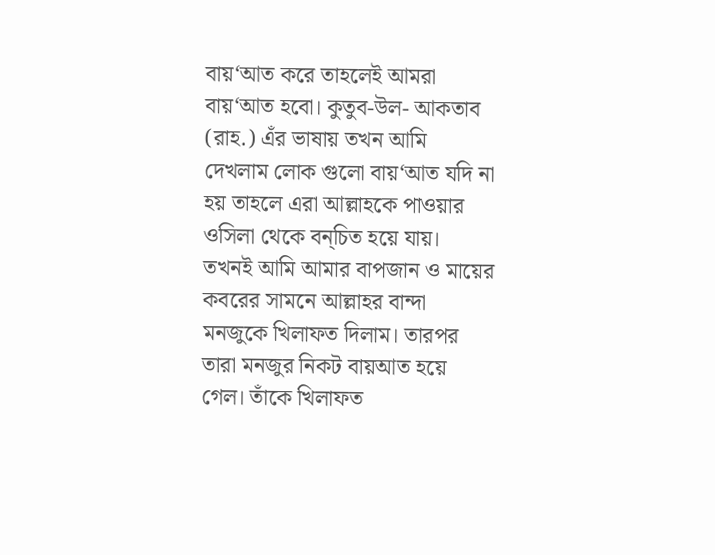বায়‘আত করে তাহলেই আমরা বায়‘আত হবো। কুতুব-উল- আকতাব (রাহ.) এঁর ভাষায় তখন আমি দেখলাম লোক গুলো বায়‘আত যদি না হয় তাহলে এরা আল্লাহকে পাওয়ার ওসিলা থেকে বন্চিত হয়ে যায়। তখনই আমি আমার বাপজান ও মায়ের কবরের সামনে আল্লাহর বান্দা মনজুকে খিলাফত দিলাম। তারপর তারা মনজুর নিকট বায়আত হয়ে গেল। তাঁকে খিলাফত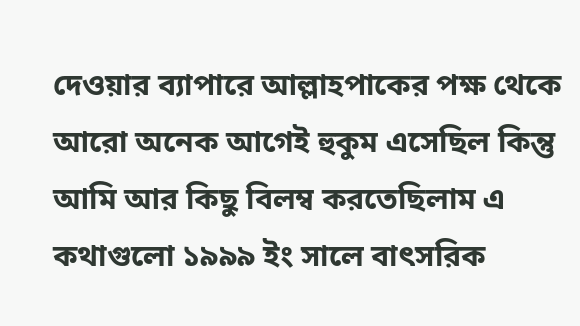দেওয়ার ব্যাপারে আল্লাহপাকের পক্ষ থেকে আরো অনেক আগেই হুকুম এসেছিল কিন্তু আমি আর কিছু বিলম্ব করতেছিলাম এ কথাগুলো ১৯৯৯ ইং সালে বাৎসরিক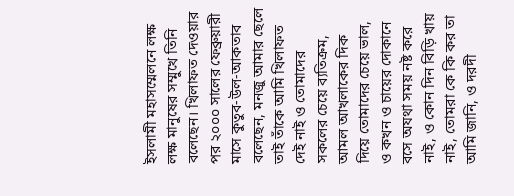ইসলামী মহাসম্মেলনে লক্ষ লক্ষ মানুষের সম্মুখে তিনি বলেছেন। খিলাফত দেওয়ার পর ২০০০ সালের ফেব্রুয়ারী মাসে কুতুব-উল-আকতাব বলেছেন, মনজু আমার ছেলে তাই তাঁকে আমি খিলাফত দেই নাই ও তোমাদের সকলের চেয়ে ব্যতিক্রম, আমল আখলাকের দিক দিয়ে তোমাদের চেয়ে ভাল, ও কখন ও চায়ের দোকানে বসে অযথা সময় নষ্ট করে নাই, ও কোন দিন বিড়ি খায় নাই, তোমরা কে কি কর তা আমি জানি, ও দরদী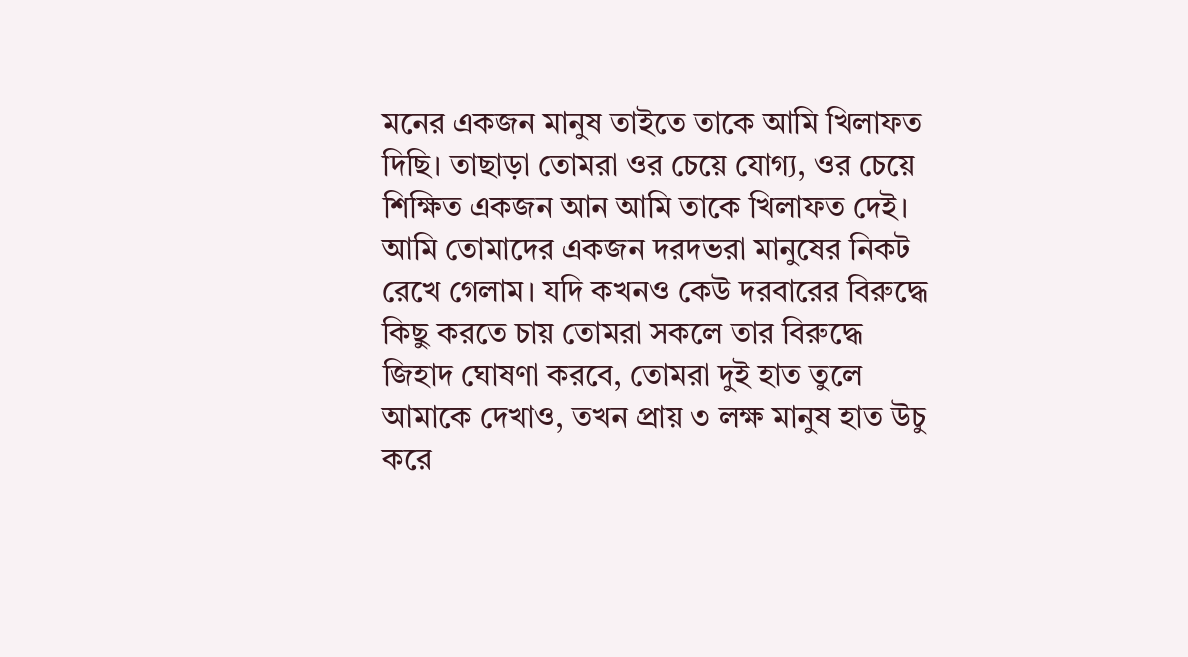মনের একজন মানুষ তাইতে তাকে আমি খিলাফত দিছি। তাছাড়া তোমরা ওর চেয়ে যোগ্য, ওর চেয়ে শিক্ষিত একজন আন আমি তাকে খিলাফত দেই। আমি তোমাদের একজন দরদভরা মানুষের নিকট রেখে গেলাম। যদি কখনও কেউ দরবারের বিরুদ্ধে কিছু করতে চায় তোমরা সকলে তার বিরুদ্ধে জিহাদ ঘোষণা করবে, তোমরা দুই হাত তুলে আমাকে দেখাও, তখন প্রায় ৩ লক্ষ মানুষ হাত উচু করে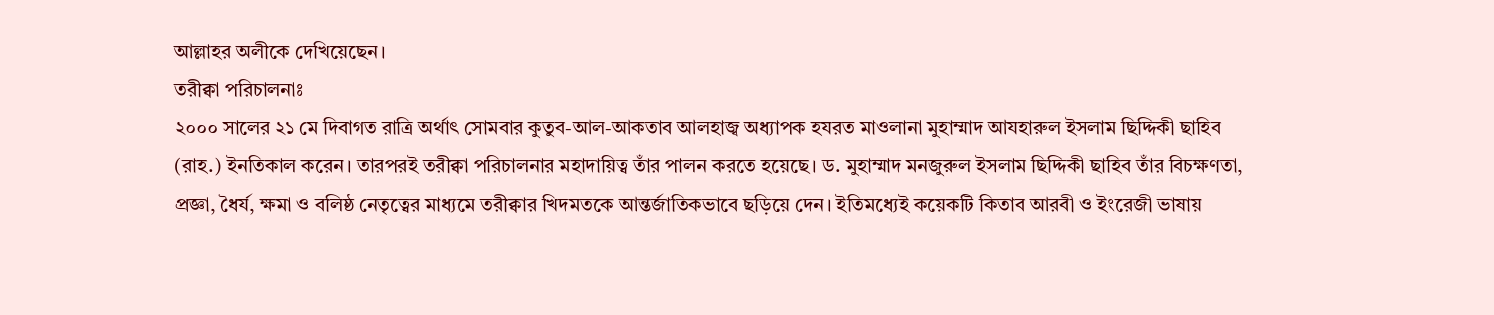আল্লাহর অলীকে দেখিয়েছেন।
তরীক্বা পরিচালনাঃ
২০০০ সালের ২১ মে দিবাগত রাত্রি অর্থাৎ সোমবার কুতুব-আল-আকতাব আলহাজ্ব অধ্যাপক হযরত মাওলানা মুহাম্মাদ আযহারুল ইসলাম ছিদ্দিকী ছাহিব (রাহ.) ইনতিকাল করেন। তারপরই তরীক্বা পরিচালনার মহাদায়িত্ব তাঁর পালন করতে হয়েছে। ড. মুহাম্মাদ মনজুরুল ইসলাম ছিদ্দিকী ছাহিব তাঁর বিচক্ষণতা, প্রজ্ঞা, ধৈর্য, ক্ষমা ও বলিষ্ঠ নেতৃত্বের মাধ্যমে তরীক্বার খিদমতকে আন্তর্জাতিকভাবে ছড়িয়ে দেন। ইতিমধ্যেই কয়েকটি কিতাব আরবী ও ইংরেজী ভাষায়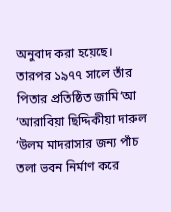অনুবাদ করা হয়েছে। তারপর ১৯৭৭ সালে তাঁর পিতার প্রতিষ্ঠিত জামি‘আ ‘আরাবিয়া ছিদ্দিকীয়া দারুল ‘উলম মাদরাসার জন্য পাঁচ তলা ভবন নির্মাণ করে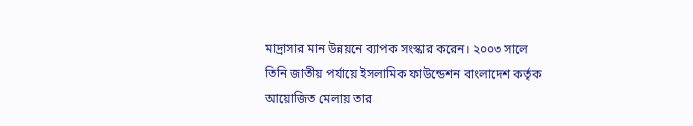মাদ্রাসার মান উন্নয়নে ব্যাপক সংস্কার করেন। ২০০৩ সালে তিনি জাতীয় পর্যায়ে ইসলামিক ফাউন্ডেশন বাংলাদেশ কর্তৃক আয়োজিত মেলায় তার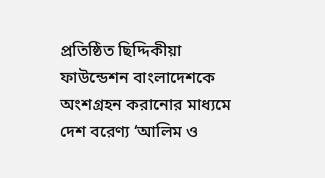প্রতিষ্ঠিত ছিদ্দিকীয়া ফাউন্ডেশন বাংলাদেশকে অংশগ্রহন করানোর মাধ্যমে দেশ বরেণ্য ‘আলিম ও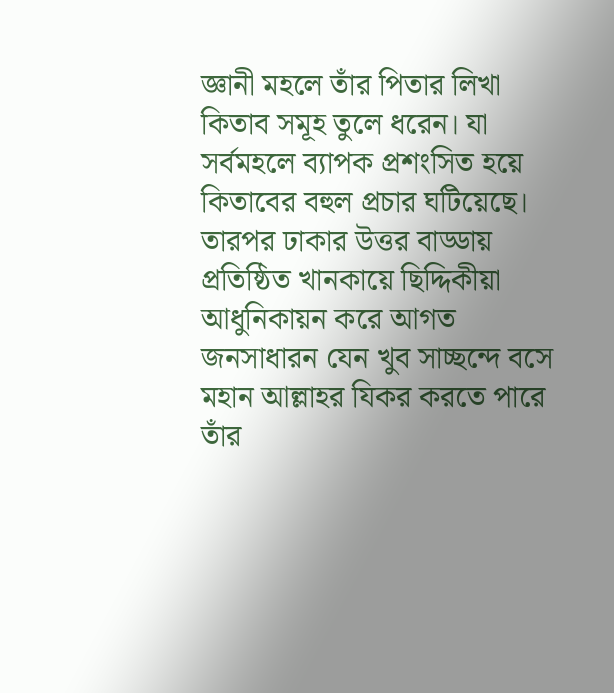জ্ঞানী মহলে তাঁর পিতার লিখা কিতাব সমূহ তুলে ধরেন। যা সর্বমহলে ব্যাপক প্রশংসিত হয়ে কিতাবের বহুল প্রচার ঘটিয়েছে। তারপর ঢাকার উত্তর বাড্ডায় প্রতিষ্ঠিত খানকায়ে ছিদ্দিকীয়া আধুনিকায়ন করে আগত জনসাধারন যেন খুব সাচ্ছন্দে বসে মহান আল্লাহর যিকর করতে পারে তাঁর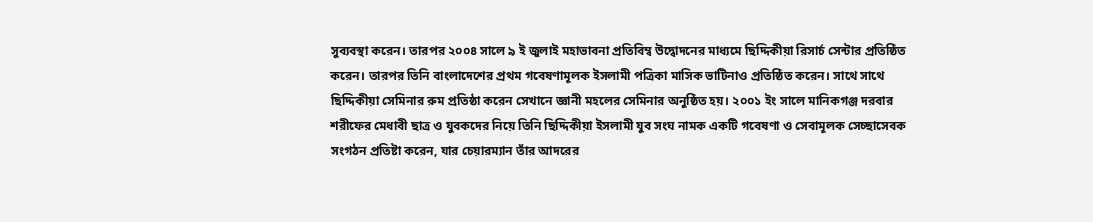সুব্যবস্থা করেন। তারপর ২০০৪ সালে ৯ ই জুলাই মহাভাবনা প্রতিবিম্ব উদ্বোদনের মাধ্যমে ছিদ্দিকীয়া রিসার্চ সেন্টার প্রতিষ্ঠিত করেন। তারপর তিনি বাংলাদেশের প্রথম গবেষণামূলক ইসলামী পত্রিকা মাসিক ভাটিনাও প্রতিষ্ঠিত করেন। সাথে সাথে ছিদ্দিকীয়া সেমিনার রুম প্রতিষ্ঠা করেন সেখানে জ্ঞানী মহলের সেমিনার অনুষ্ঠিত হয়। ২০০১ ইং সালে মানিকগঞ্জ দরবার শরীফের মেধাবী ছাত্র ও যুবকদের নিয়ে তিনি ছিদ্দিকীয়া ইসলামী যুব সংঘ নামক একটি গবেষণা ও সেবামূলক সেচ্ছাসেবক সংগঠন প্রতিষ্টা করেন, যার চেয়ারম্যান তাঁর আদরের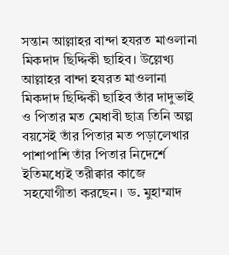সন্তান আল্লাহর বান্দা হযরত মাওলানা মিকদাদ ছিদ্দিকী ছাহিব। উল্লেখ্য আল্লাহর বান্দা হযরত মাওলানা মিকদাদ ছিদ্দিকী ছাহিব তাঁর দাদুভাই ও পিতার মত মেধাবী ছাত্র তিনি অল্প বয়সেই তাঁর পিতার মত পড়ালেখার পাশাপাশি তাঁর পিতার নিদের্শে ইতিমধ্যেই তরীক্বার কাজে সহযোগীতা করছেন। ড. মুহাম্মাদ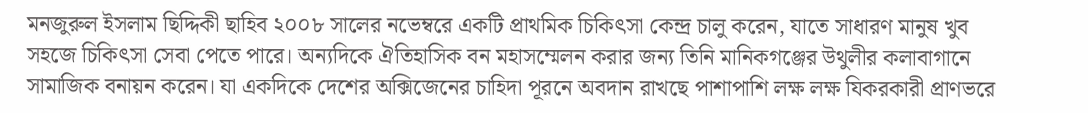মনজুরুল ইসলাম ছিদ্দিকী ছাহিব ২০০৮ সালের নভেম্বরে একটি প্রাথমিক চিকিৎসা কেন্দ্র চালু করেন, যাতে সাধারণ মানুষ খুব সহজে চিকিৎসা সেবা পেতে পারে। অন্যদিকে ঐতিহাসিক বন মহাসম্মেলন করার জন্য তিনি মানিকগঞ্জের উথুলীর কলাবাগানে সামাজিক বনায়ন করেন। যা একদিকে দেশের অক্সিজেনের চাহিদা পূরনে অবদান রাখছে পাশাপাশি লক্ষ লক্ষ যিকরকারী প্রাণভরে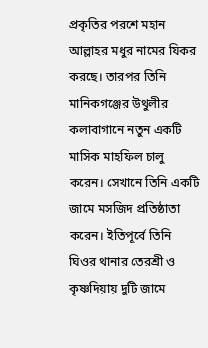প্রকৃতির পরশে মহান আল্লাহর মধুর নামের যিকর করছে। তারপর তিনি মানিকগঞ্জের উথুলীর কলাবাগানে নতুন একটি মাসিক মাহফিল চালু করেন। সেখানে তিনি একটি জামে মসজিদ প্রতিষ্ঠাতা করেন। ইতিপূর্বে তিনি ঘিওর থানার তেরশ্রী ও কৃষ্ণদিয়ায় দুটি জামে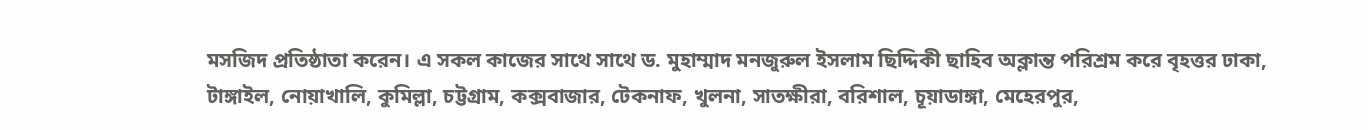মসজিদ প্রতিষ্ঠাতা করেন। এ সকল কাজের সাথে সাথে ড. মুহাম্মাদ মনজুরুল ইসলাম ছিদ্দিকী ছাহিব অক্লান্ত পরিশ্রম করে বৃহত্তর ঢাকা, টাঙ্গাইল, নোয়াখালি, কুমিল্লা, চট্টগ্রাম, কক্সবাজার, টেকনাফ, খুলনা, সাতক্ষীরা, বরিশাল, চূয়াডাঙ্গা, মেহেরপুর,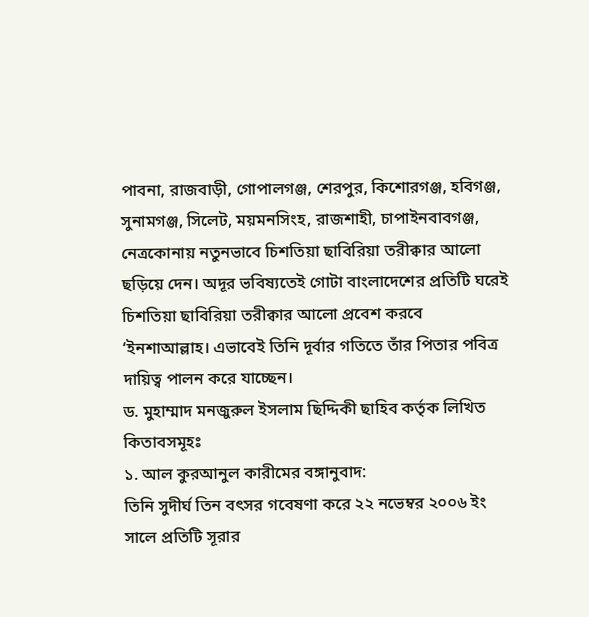পাবনা, রাজবাড়ী, গোপালগঞ্জ, শেরপুর, কিশোরগঞ্জ, হবিগঞ্জ, সুনামগঞ্জ, সিলেট, ময়মনসিংহ, রাজশাহী, চাপাইনবাবগঞ্জ, নেত্রকোনায় নতুনভাবে চিশতিয়া ছাবিরিয়া তরীক্বার আলো ছড়িয়ে দেন। অদূর ভবিষ্যতেই গোটা বাংলাদেশের প্রতিটি ঘরেই চিশতিয়া ছাবিরিয়া তরীক্বার আলো প্রবেশ করবে ‘ইনশাআল্লাহ। এভাবেই তিনি দূর্বার গতিতে তাঁর পিতার পবিত্র দায়িত্ব পালন করে যাচ্ছেন।
ড. মুহাম্মাদ মনজুরুল ইসলাম ছিদ্দিকী ছাহিব কর্তৃক লিখিত কিতাবসমূহঃ
১. আল কুরআনুল কারীমের বঙ্গানুবাদ:
তিনি সুদীর্ঘ তিন বৎসর গবেষণা করে ২২ নভেম্বর ২০০৬ ইং সালে প্রতিটি সূরার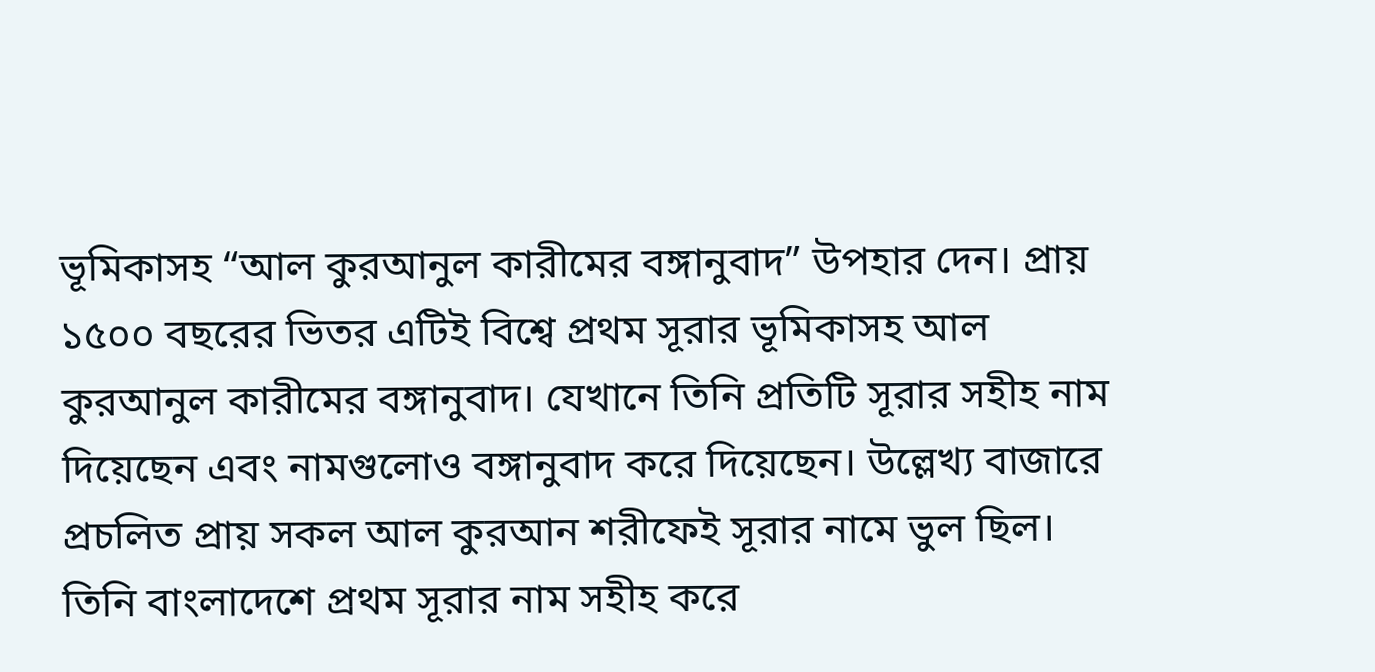ভূমিকাসহ “আল কুরআনুল কারীমের বঙ্গানুবাদ” উপহার দেন। প্রায় ১৫০০ বছরের ভিতর এটিই বিশ্বে প্রথম সূরার ভূমিকাসহ আল কুরআনুল কারীমের বঙ্গানুবাদ। যেখানে তিনি প্রতিটি সূরার সহীহ নাম দিয়েছেন এবং নামগুলোও বঙ্গানুবাদ করে দিয়েছেন। উল্লেখ্য বাজারে প্রচলিত প্রায় সকল আল কুরআন শরীফেই সূরার নামে ভুল ছিল। তিনি বাংলাদেশে প্রথম সূরার নাম সহীহ করে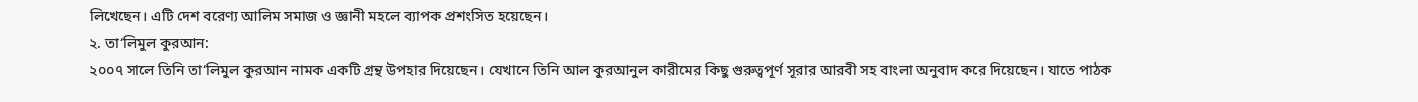লিখেছেন। এটি দেশ বরেণ্য আলিম সমাজ ও জ্ঞানী মহলে ব্যাপক প্রশংসিত হয়েছেন।
২. তা‘লিমুল কুরআন:
২০০৭ সালে তিনি তা‘লিমুল কুরআন নামক একটি গ্রন্থ উপহার দিয়েছেন। যেখানে তিনি আল কুরআনুল কারীমের কিছু গুরুত্বপূর্ণ সূরার আরবী সহ বাংলা অনুবাদ করে দিয়েছেন। যাতে পাঠক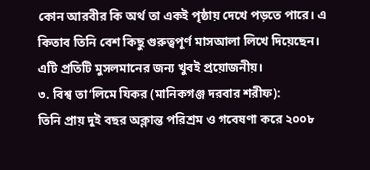কোন আরবীর কি অর্থ তা একই পৃষ্ঠায় দেখে পড়তে পারে। এ কিতাব তিনি বেশ কিছু গুরুত্বপূর্ণ মাসআলা লিখে দিয়েছেন। এটি প্রতিটি মুসলমানের জন্য খুবই প্রয়োজনীয়।
৩. বিশ্ব তা‘লিমে যিকর (মানিকগঞ্জ দরবার শরীফ):
তিনি প্রায় দুই বছর অক্লান্ত পরিশ্রম ও গবেষণা করে ২০০৮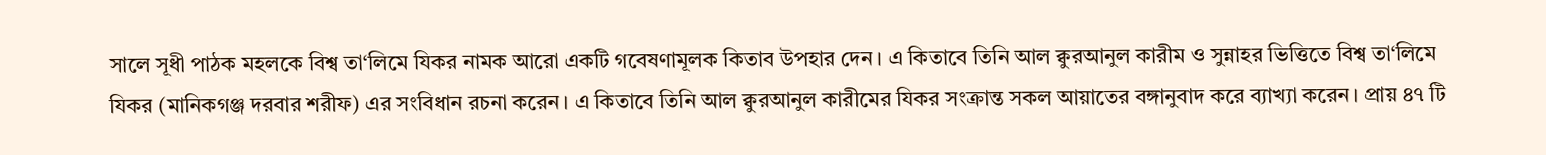সালে সূধী পাঠক মহলকে বিশ্ব তা‘লিমে যিকর নামক আরো একটি গবেষণামূলক কিতাব উপহার দেন। এ কিতাবে তিনি আল ক্বুরআনুল কারীম ও সুন্নাহর ভিত্তিতে বিশ্ব তা‘লিমে যিকর (মানিকগঞ্জ দরবার শরীফ) এর সংবিধান রচনা করেন। এ কিতাবে তিনি আল ক্বুরআনুল কারীমের যিকর সংক্রান্ত সকল আয়াতের বঙ্গানুবাদ করে ব্যাখ্যা করেন। প্রায় ৪৭ টি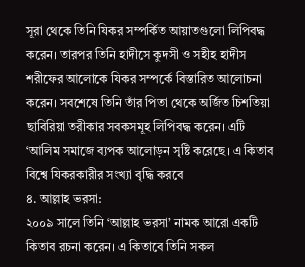সূরা থেকে তিনি যিকর সম্পর্কিত আয়াতগুলো লিপিবদ্ধ করেন। তারপর তিনি হাদীসে কুদসী ও সহীহ হাদীস শরীফের আলোকে যিকর সম্পর্কে বিস্তারিত আলোচনা করেন। সবশেষে তিনি তাঁর পিতা থেকে অর্জিত চিশতিয়া ছাবিরিয়া তরীকার সবকসমূহ লিপিবদ্ধ করেন। এটি ‘আলিম সমাজে ব্যপক আলোড়ন সৃষ্টি করেছে। এ কিতাব বিশ্বে যিকরকারীর সংখ্যা বৃদ্ধি করবে
৪. আল্লাহ ভরসা:
২০০৯ সালে তিনি ‘আল্লাহ ভরসা’ নামক আরো একটি কিতাব রচনা করেন। এ কিতাবে তিনি সকল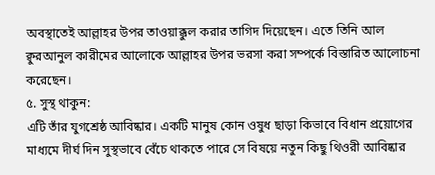অবস্থাতেই আল্লাহর উপর তাওয়াক্কুল করার তাগিদ দিয়েছেন। এতে তিনি আল ক্বুরআনুল কারীমের আলোকে আল্লাহর উপর ভরসা করা সম্পর্কে বিস্তারিত আলোচনা করেছেন।
৫. সুস্থ থাকুন:
এটি তাঁর যুগশ্রেষ্ঠ আবিষ্কার। একটি মানুষ কোন ওষুধ ছাড়া কিভাবে বিধান প্রয়োগের মাধ্যমে দীর্ঘ দিন সুস্থভাবে বেঁচে থাকতে পারে সে বিষয়ে নতুন কিছু থিওরী আবিষ্কার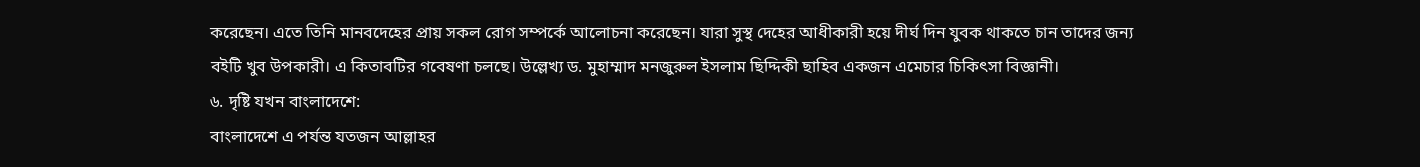করেছেন। এতে তিনি মানবদেহের প্রায় সকল রোগ সম্পর্কে আলোচনা করেছেন। যারা সুস্থ দেহের আধীকারী হয়ে দীর্ঘ দিন যুবক থাকতে চান তাদের জন্য বইটি খুব উপকারী। এ কিতাবটির গবেষণা চলছে। উল্লেখ্য ড. মুহাম্মাদ মনজুরুল ইসলাম ছিদ্দিকী ছাহিব একজন এমেচার চিকিৎসা বিজ্ঞানী।
৬. দৃষ্টি যখন বাংলাদেশে:
বাংলাদেশে এ পর্যন্ত যতজন আল্লাহর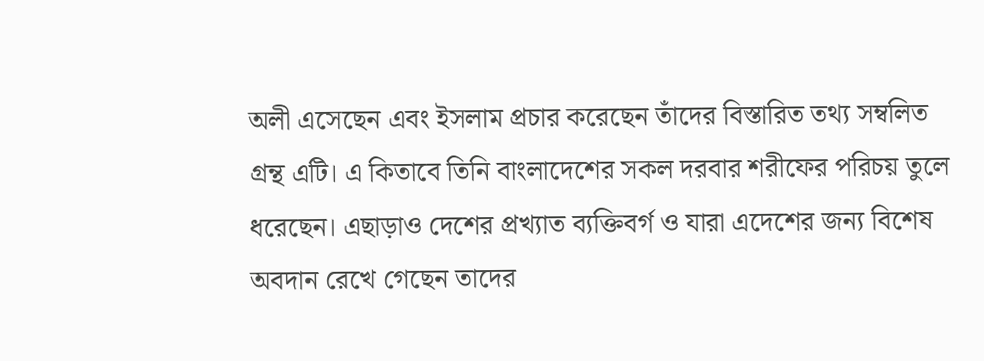অলী এসেছেন এবং ইসলাম প্রচার করেছেন তাঁদের বিস্তারিত তথ্য সম্বলিত গ্রন্থ এটি। এ কিতাবে তিনি বাংলাদেশের সকল দরবার শরীফের পরিচয় তুলে ধরেছেন। এছাড়াও দেশের প্রখ্যাত ব্যক্তিবর্গ ও যারা এদেশের জন্য বিশেষ অবদান রেখে গেছেন তাদের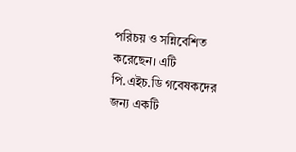পরিচয় ও সন্নিবেশিত করেছেন। এটি পি.এইচ.ডি গবেষকদের জন্য একটি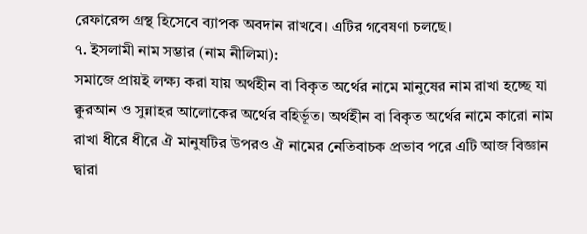রেফারেন্স গ্রস্থ হিসেবে ব্যাপক অবদান রাখবে। এটির গবেষণা চলছে।
৭. ইসলামী নাম সম্ভার (নাম নীলিমা):
সমাজে প্রায়ই লক্ষ্য করা যায় অর্থহীন বা বিকৃত অর্থের নামে মানুষের নাম রাখা হচ্ছে যা ক্বুরআন ও সুন্নাহর আলোকের অর্থের বহির্ভূত। অর্থহীন বা বিকৃত অর্থের নামে কারো নাম রাখা ধীরে ধীরে ঐ মানুষটির উপরও ঐ নামের নেতিবাচক প্রভাব পরে এটি আজ বিজ্ঞান দ্বারা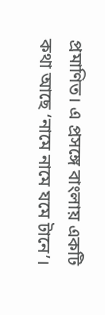প্রমাণিত। এ প্রসঙ্গে বাংলায় একটি কথা আছে ‘নামে নামে যমে টানে’।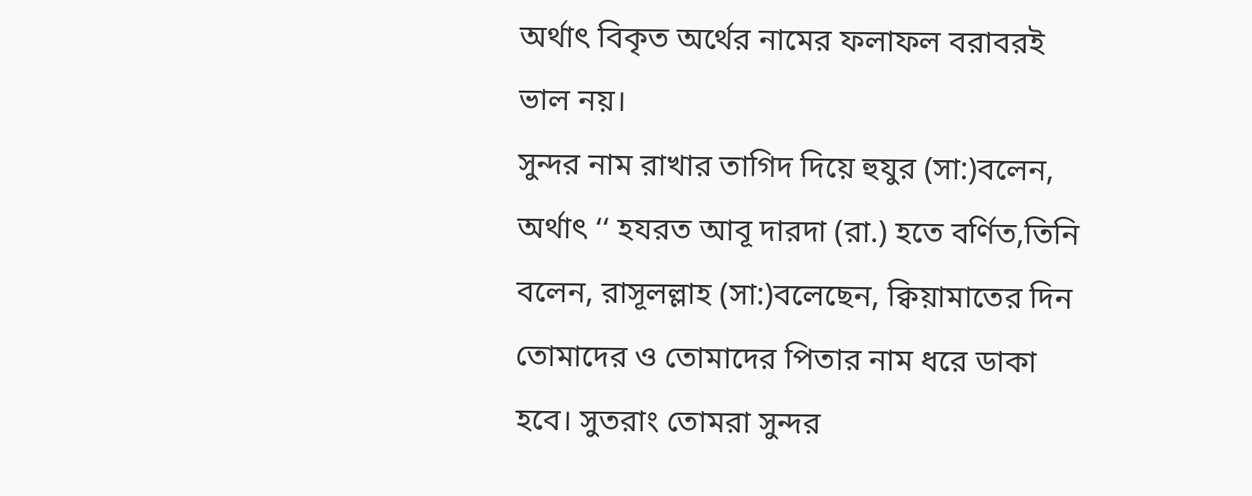অর্থাৎ বিকৃত অর্থের নামের ফলাফল বরাবরই ভাল নয়।
সুন্দর নাম রাখার তাগিদ দিয়ে হুযুর (সা:)বলেন, অর্থাৎ ‘‘ হযরত আবূ দারদা (রা.) হতে বর্ণিত,তিনি বলেন, রাসূলল্লাহ (সা:)বলেছেন, ক্বিয়ামাতের দিন তোমাদের ও তোমাদের পিতার নাম ধরে ডাকা হবে। সুতরাং তোমরা সুন্দর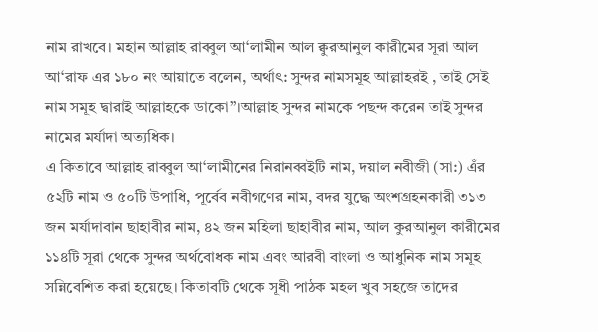নাম রাখবে। মহান আল্লাহ রাব্বুল আ‘লামীন আল ক্বুরআনুল কারীমের সূরা আল আ‘রাফ এর ১৮০ নং আয়াতে বলেন, অর্থাৎ: সুন্দর নামসমূহ আল্লাহরই , তাই সেই নাম সমূহ দ্বারাই আল্লাহকে ডাকো’’।আল্লাহ সুন্দর নামকে পছন্দ করেন তাই সুন্দর নামের মর্যাদা অত্যধিক।
এ কিতাবে আল্লাহ রাব্বুল আ‘লামীনের নিরানব্বইটি নাম, দয়াল নবীজী (সা:) এঁর ৫২টি নাম ও ৫০টি উপাধি, পূর্বেব নবীগণের নাম, বদর যুদ্ধে অংশগ্রহনকারী ৩১৩ জন মর্যাদাবান ছাহাবীর নাম, ৪২ জন মহিলা ছাহাবীর নাম, আল কুরআনুল কারীমের ১১৪টি সূরা থেকে সুন্দর অর্থবোধক নাম এবং আরবী বাংলা ও আধুনিক নাম সমূহ সন্নিবেশিত করা হয়েছে। কিতাবটি থেকে সূধী পাঠক মহল খুব সহজে তাদের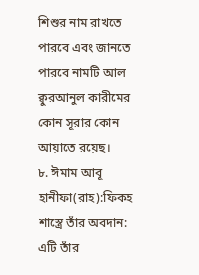শিশুর নাম রাখতে পারবে এবং জানতে পারবে নামটি আল ক্বুরআনুল কারীমের কোন সূরার কোন আয়াতে রয়েছ।
৮. ঈমাম আবূ হানীফা(রাহ):ফিকহ শাস্ত্রে তাঁর অবদান:
এটি তাঁর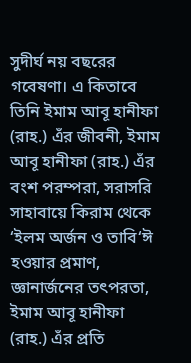সুদীর্ঘ নয় বছরের গবেষণা। এ কিতাবে তিনি ইমাম আবূ হানীফা (রাহ.) এঁর জীবনী, ইমাম আবূ হানীফা (রাহ.) এঁর বংশ পরম্পরা, সরাসরি সাহাবায়ে কিরাম থেকে ‘ইলম অর্জন ও তাবি‘ঈ হওয়ার প্রমাণ, জ্ঞানার্জনের তৎপরতা, ইমাম আবূ হানীফা (রাহ.) এঁর প্রতি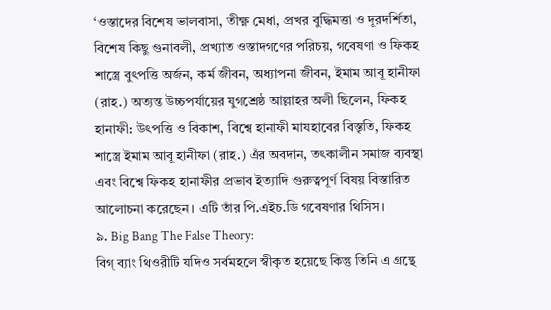‘ওস্তাদের বিশেষ ভালবাসা, তীক্ষ্ণ মেধা, প্রখর বুদ্ধিমত্তা ও দূরদর্শিতা, বিশেষ কিছু গুনাবলী, প্রখ্যাত ওস্তাদগণের পরিচয়, গবেষণা ও ফিকহ শাস্ত্রে বুৎপত্তি অর্জন, কর্ম জীবন, অধ্যাপনা জীবন, ইমাম আবূ হানীফা (রাহ.) অত্যন্ত উচ্চপর্যায়ের যুগশ্রেষ্ঠ আল্লাহর অলী ছিলেন, ফিকহ হানাফী: উৎপত্তি ও বিকাশ, বিশ্বে হানাফী মাযহাবের বিস্তৃতি, ফিকহ শাস্ত্রে ইমাম আবূ হানীফা (রাহ.) এঁর অবদান, তৎকালীন সমাজ ব্যবস্থা এবং বিশ্বে ফিকহ হানাফীর প্রভাব ইত্যাদি গুরুত্বপূর্ণ বিষয় বিস্তারিত আলোচনা করেছেন। এটি তাঁর পি.এইচ.ডি গবেষণার থিসিস।
৯. Big Bang The False Theory:
বিগ্ ব্যাং থিওরীটি যদিও সর্বমহলে স্বীকৃত হয়েছে কিন্তু তিনি এ গ্রন্থে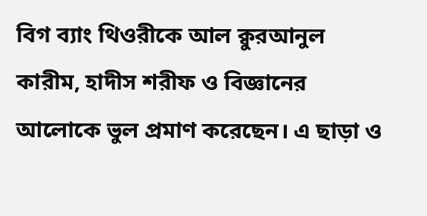বিগ ব্যাং থিওরীকে আল ক্বুরআনুল কারীম, হাদীস শরীফ ও বিজ্ঞানের আলোকে ভুল প্রমাণ করেছেন। এ ছাড়া ও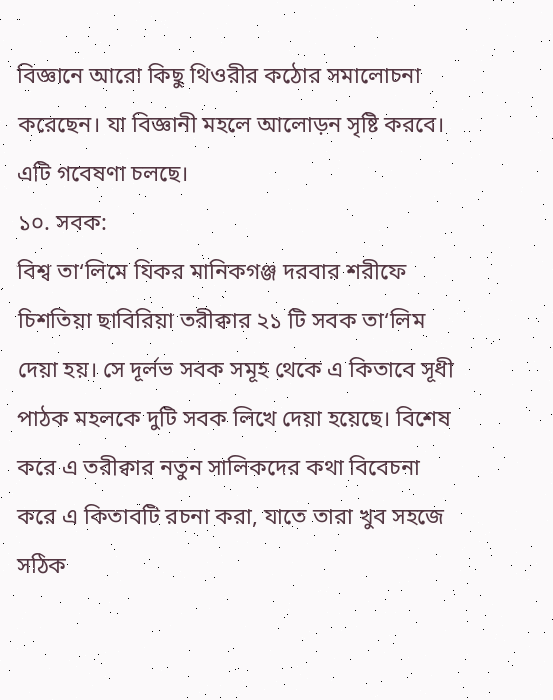বিজ্ঞানে আরো কিছু থিওরীর কঠোর সমালোচনা করেছেন। যা বিজ্ঞানী মহলে আলোড়ন সৃষ্টি করবে। এটি গবেষণা চলছে।
১০. সবক:
বিশ্ব তা‘লিমে যিকর মানিকগঞ্জ দরবার শরীফে চিশতিয়া ছাবিরিয়া তরীক্বার ২১ টি সবক তা‘লিম দেয়া হয়। সে দূর্লভ সবক সমূহ থেকে এ কিতাবে সূধী পাঠক মহলকে দুটি সবক লিখে দেয়া হয়েছে। বিশেষ করে এ তরীক্বার নতুন সালিকদের কথা বিবেচনা করে এ কিতাবটি রচনা করা, যাতে তারা খুব সহজে সঠিক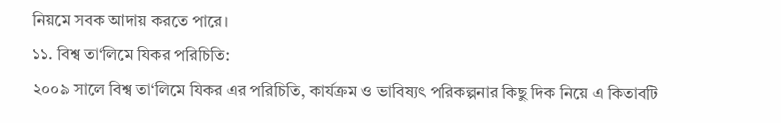নিয়মে সবক আদায় করতে পারে।
১১. বিশ্ব তা‘লিমে যিকর পরিচিতি:
২০০৯ সালে বিশ্ব তা‘লিমে যিকর এর পরিচিতি, কার্যক্রম ও ভাবিষ্যৎ পরিকল্পনার কিছু দিক নিয়ে এ কিতাবটি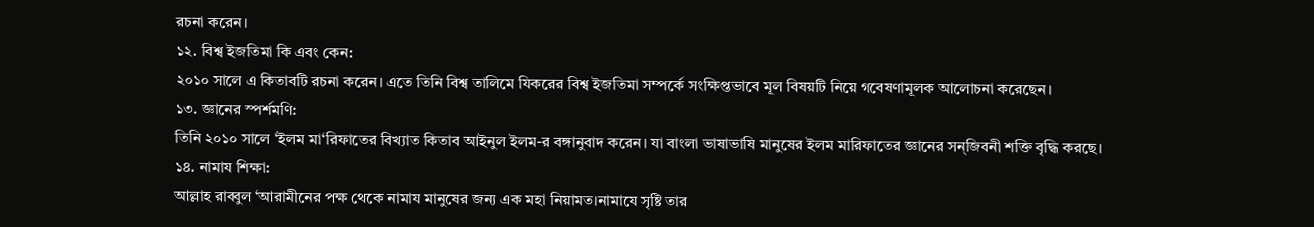রচনা করেন।
১২. বিশ্ব ইজতিমা কি এবং কেন:
২০১০ সালে এ কিতাবটি রচনা করেন। এতে তিনি বিশ্ব তালিমে যিকরের বিশ্ব ইজতিমা সম্পর্কে সংক্ষিপ্তভাবে মূল বিষয়টি নিয়ে গবেষণামূলক আলোচনা করেছেন।
১৩. জ্ঞানের স্পর্শমণি:
তিনি ২০১০ সালে ‘ইলম মা‘রিফাতের বিখ্যাত কিতাব আইনুল ইলম-র বঙ্গানুবাদ করেন। যা বাংলা ভাষাভাষি মানুষের ইলম মারিফাতের জ্ঞানের সন্জিবনী শক্তি বৃদ্ধি করছে।
১৪. নামায শিক্ষা:
আল্লাহ রাব্বুল ‘আরামীনের পক্ষ থেকে নামায মানুষের জন্য এক মহা নিয়ামত।নামাযে সৃষ্টি তার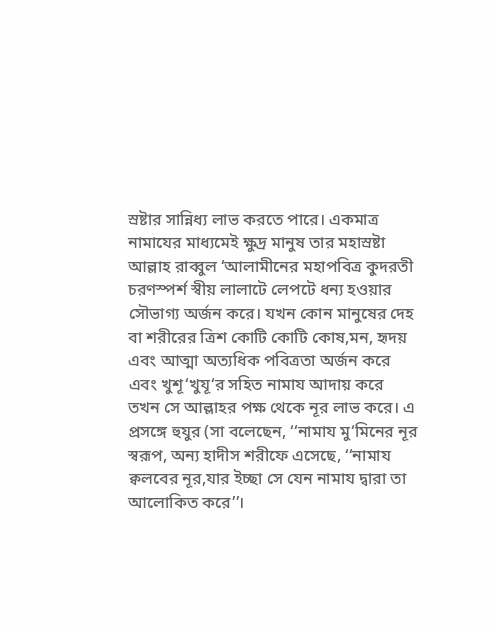স্রষ্টার সান্নিধ্য লাভ করতে পারে। একমাত্র নামাযের মাধ্যমেই ক্ষুদ্র মানুষ তার মহাস্রষ্টা আল্লাহ রাব্বুল ‘আলামীনের মহাপবিত্র কুদরতী চরণস্পর্শ স্বীয় লালাটে লেপটে ধন্য হওয়ার সৌভাগ্য অর্জন করে। যখন কোন মানুষের দেহ বা শরীরের ত্রিশ কোটি কোটি কোষ,মন, হৃদয় এবং আত্মা অত্যধিক পবিত্রতা অর্জন করে এবং খুশূ‘খুযূ‘র সহিত নামায আদায় করে তখন সে আল্লাহর পক্ষ থেকে নূর লাভ করে। এ প্রসঙ্গে হুযুর (সা বলেছেন, ‘‘নামায মু‘মিনের নূর স্বরূপ, অন্য হাদীস শরীফে এসেছে, ‘‘নামায ক্বলবের নূর,যার ইচ্ছা সে যেন নামায দ্বারা তা আলোকিত করে’’।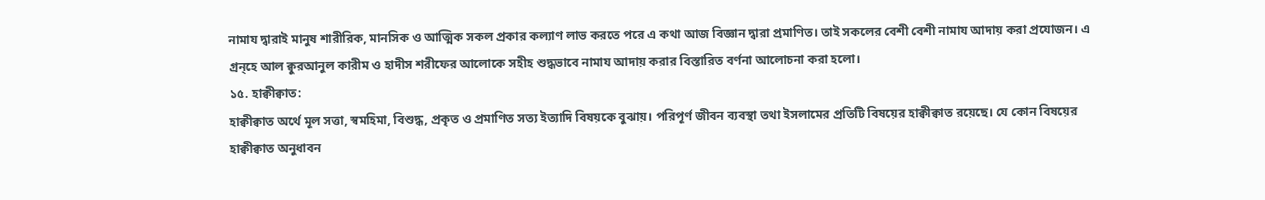নামায দ্বারাই মানুষ শারীরিক, মানসিক ও আত্মিক সকল প্রকার কল্যাণ লাভ করতে পরে এ কথা আজ বিজ্ঞান দ্বারা প্রমাণিত। তাই সকলের বেশী বেশী নামায আদায় করা প্রযোজন। এ গ্রন্হে আল ক্বুরআনুল কারীম ও হাদীস শরীফের আলোকে সহীহ শুদ্ধভাবে নামায আদায় করার বিস্তারিত বর্ণনা আলোচনা করা হলো।
১৫. হাক্বীক্বাত:
হাক্বীক্বাত অর্থে মূল সত্তা, স্বমহিমা, বিশুদ্ধ, প্রকৃত ও প্রমাণিত সত্য ইত্যাদি বিষয়কে বুঝায়। পরিপূর্ণ জীবন ব্যবস্থা তথা ইসলামের প্রতিটি বিষয়ের হাক্বীক্বাত রয়েছে। যে কোন বিষয়ের হাক্বীক্বাত অনুধাবন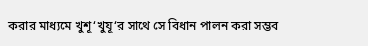করার মাধ্যমে খুশূ‘খুযূ‘র সাথে সে বিধান পালন করা সম্ভব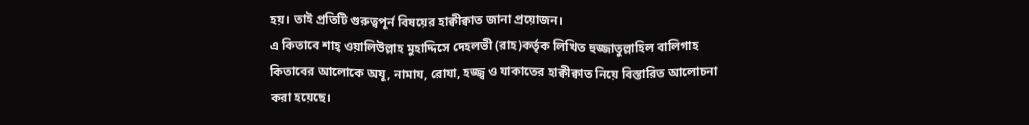হয়। তাই প্রতিটি গুরুত্বপূর্ন বিষয়ের হাক্বীক্বাত জানা প্রয়োজন।
এ কিতাবে শাহ্ ওয়ালিউল্লাহ মুহাদ্দিসে দেহলভী (রাহ)কর্তৃক লিখিত হুজ্জাতুল্লাহিল বালিগাহ কিতাবের আলোকে অযূ, নামায, রোযা, হজ্জ্ব ও যাকাতের হাক্বীক্বাত নিয়ে বিস্তারিত আলোচনা করা হয়েছে।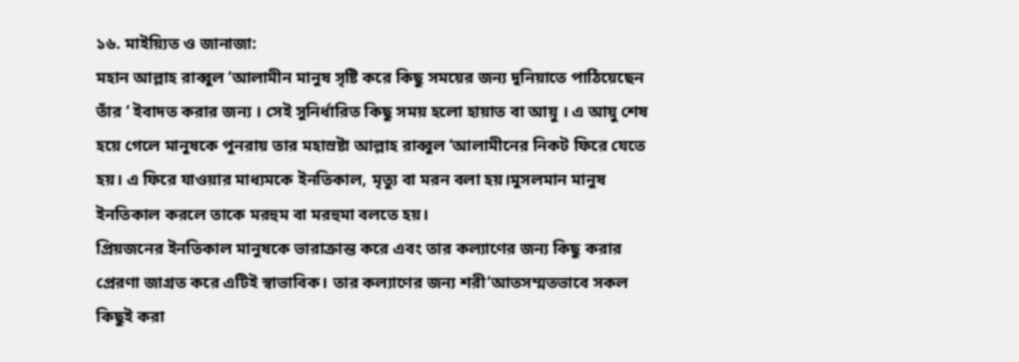১৬. মাইয়্যিত ও জানাজা:
মহান আল্লাহ রাব্বুল ‘আলামীন মানুষ সৃষ্টি করে কিছু সময়ের জন্য দুনিয়াতে পাঠিয়েছেন তাঁর ‘ ইবাদত করার জন্য । সেই সুনির্ধারিত কিছু সময় হলো হায়াত বা আয়ু । এ আয়ু শেষ হয়ে গেলে মানুষকে পুনরায় তার মহাস্রষ্টা আল্লাহ রাব্বুল ‘আলামীনের নিকট ফিরে যেতে হয়। এ ফিরে যাওয়ার মাধ্যমকে ইনতিকাল, মৃত্যু বা মরন বলা হয়।মুসলমান মানুষ ইনতিকাল করলে তাকে মরহুম বা মরহুমা বলতে হয়।
প্রিয়জনের ইনতিকাল মানুষকে ভারাক্রান্ত করে এবং তার কল্যাণের জন্য কিছু করার প্রেরণা জাগ্রত করে এটিই স্বাভাবিক। তার কল্যাণের জন্য শরী‘আতসম্মতভাবে সকল কিছুই করা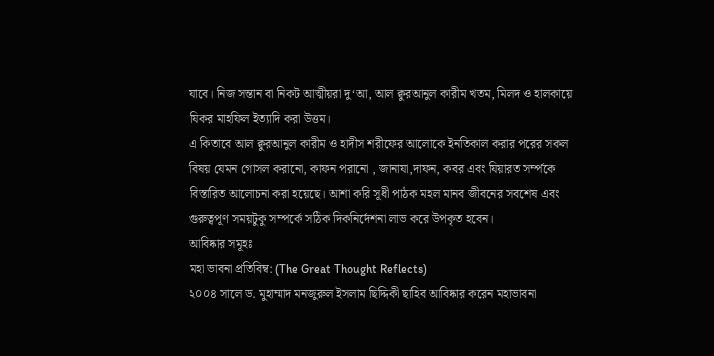যাবে। নিজ সন্তান বা নিকট আত্মীয়রা দু‘আ, আল ক্বুরআনুল কারীম খতম, মিলদ ও হালকায়ে যিকর মাহফিল ইত্যাদি করা উত্তম।
এ কিতাবে আল ক্বুরআনুল কারীম ও হাদীস শরীফের আলোকে ইনতিকাল করার পরের সকল বিষয় যেমন গোসল করানো, কাফন পরানো , জানাযা,দাফন, কবর এবং যিয়ারত সর্ম্পকে বিস্তারিত আলোচনা করা হয়েছে। আশা করি সূধী পাঠক মহল মানব জীবনের সবশেষ এবং গুরুত্বপূণ সময়টুকু সম্পর্কে সঠিক দিকনির্দেশনা লাভ করে উপকৃত হবেন।
আবিষ্কার সমূহঃ
মহা ভাবনা প্রতিবিম্ব: (The Great Thought Reflects)
২০০৪ সালে ড. মুহাম্মাদ মনজুরুল ইসলাম ছিদ্দিকী ছাহিব আবিষ্কার করেন মহাভাবনা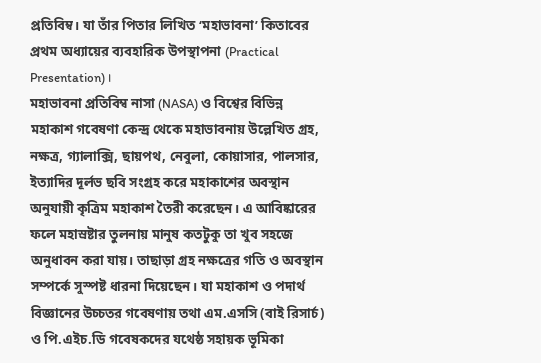প্রতিবিম্ব। যা তাঁর পিতার লিখিত ‘মহাভাবনা’ কিতাবের প্রথম অধ্যায়ের ব্যবহারিক উপস্থাপনা (Practical Presentation)।
মহাভাবনা প্রতিবিম্ব নাসা (NASA) ও বিশ্বের বিভিন্ন মহাকাশ গবেষণা কেন্দ্র থেকে মহাভাবনায় উল্লেখিত গ্রহ, নক্ষত্র, গ্যালাক্সি, ছায়পথ, নেবুলা, কোয়াসার, পালসার, ইত্যাদির দূর্লভ ছবি সংগ্রহ করে মহাকাশের অবস্থান অনুযায়ী কৃত্রিম মহাকাশ তৈরী করেছেন। এ আবিষ্কারের ফলে মহাস্রষ্টার তুলনায় মানুষ কতটুকু তা খুব সহজে অনুধাবন করা যায়। তাছাড়া গ্রহ নক্ষত্রের গতি ও অবস্থান সম্পর্কে সুস্পষ্ট ধারনা দিয়েছেন। যা মহাকাশ ও পদার্থ বিজ্ঞানের উচ্চতর গবেষণায় তথা এম.এসসি (বাই রিসার্চ) ও পি.এইচ.ডি গবেষকদের যথেষ্ঠ সহায়ক ভূমিকা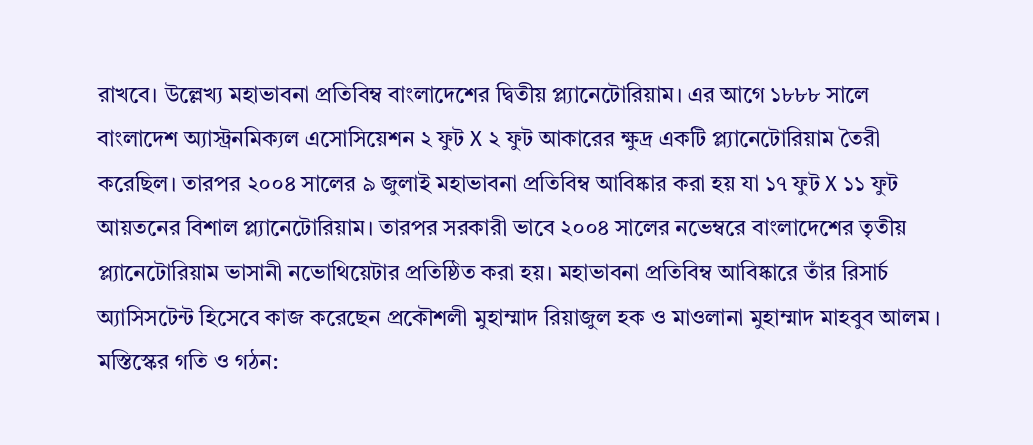রাখবে। উল্লেখ্য মহাভাবনা প্রতিবিম্ব বাংলাদেশের দ্বিতীয় প্ল্যানেটোরিয়াম। এর আগে ১৮৮৮ সালে বাংলাদেশ অ্যাস্ট্রনমিক্যল এসোসিয়েশন ২ ফুট X ২ ফুট আকারের ক্ষুদ্র একটি প্ল্যানেটোরিয়াম তৈরী করেছিল। তারপর ২০০৪ সালের ৯ জুলাই মহাভাবনা প্রতিবিম্ব আবিষ্কার করা হয় যা ১৭ ফুট X ১১ ফুট আয়তনের বিশাল প্ল্যানেটোরিয়াম। তারপর সরকারী ভাবে ২০০৪ সালের নভেম্বরে বাংলাদেশের তৃতীয় প্ল্যানেটোরিয়াম ভাসানী নভোথিয়েটার প্রতিষ্ঠিত করা হয়। মহাভাবনা প্রতিবিম্ব আবিষ্কারে তাঁর রিসার্চ অ্যাসিসটেন্ট হিসেবে কাজ করেছেন প্রকৌশলী মুহাম্মাদ রিয়াজুল হক ও মাওলানা মুহাম্মাদ মাহবুব আলম ।
মস্তিস্কের গতি ও গঠন: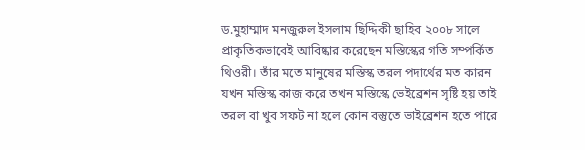ড.মুহাম্মাদ মনজুরুল ইসলাম ছিদ্দিকী ছাহিব ২০০৮ সালে প্রাকৃতিকভাবেই আবিষ্কার করেছেন মস্তিস্কের গতি সম্পর্কিত থিওরী। তাঁর মতে মানুষের মস্তিস্ক তরল পদার্থের মত কারন যখন মস্তিস্ক কাজ করে তখন মস্তিস্কে ভেইব্রেশন সৃষ্টি হয় তাই তরল বা খুব সফট না হলে কোন বস্তুতে ভাইব্রেশন হতে পারে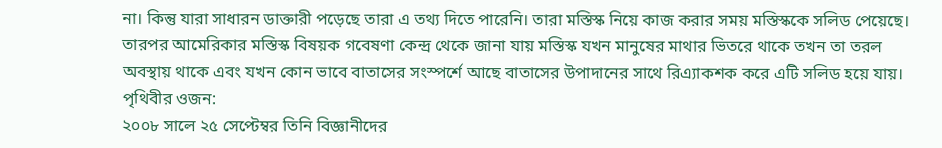না। কিন্তু যারা সাধারন ডাক্তারী পড়েছে তারা এ তথ্য দিতে পারেনি। তারা মস্তিস্ক নিয়ে কাজ করার সময় মস্তিস্ককে সলিড পেয়েছে। তারপর আমেরিকার মস্তিস্ক বিষয়ক গবেষণা কেন্দ্র থেকে জানা যায় মস্তিস্ক যখন মানুষের মাথার ভিতরে থাকে তখন তা তরল অবস্থায় থাকে এবং যখন কোন ভাবে বাতাসের সংস্পর্শে আছে বাতাসের উপাদানের সাথে রিএ্যাকশক করে এটি সলিড হয়ে যায়।
পৃথিবীর ওজন:
২০০৮ সালে ২৫ সেপ্টেম্বর তিনি বিজ্ঞানীদের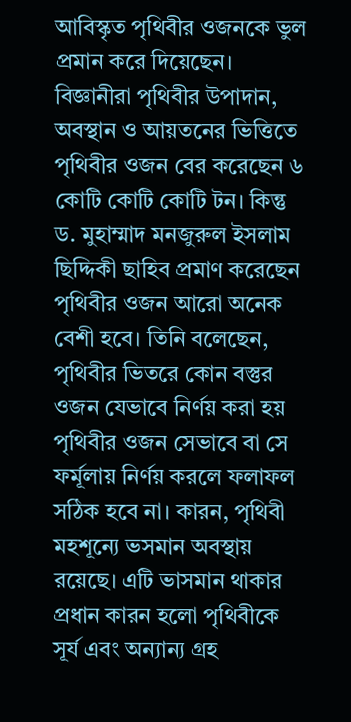আবিস্কৃত পৃথিবীর ওজনকে ভুল প্রমান করে দিয়েছেন। বিজ্ঞানীরা পৃথিবীর উপাদান, অবস্থান ও আয়তনের ভিত্তিতে পৃথিবীর ওজন বের করেছেন ৬ কোটি কোটি কোটি টন। কিন্তু ড. মুহাম্মাদ মনজুরুল ইসলাম ছিদ্দিকী ছাহিব প্রমাণ করেছেন পৃথিবীর ওজন আরো অনেক বেশী হবে। তিনি বলেছেন, পৃথিবীর ভিতরে কোন বস্তুর ওজন যেভাবে নির্ণয় করা হয় পৃথিবীর ওজন সেভাবে বা সে ফর্মূলায় নির্ণয় করলে ফলাফল সঠিক হবে না। কারন, পৃথিবী মহশূন্যে ভসমান অবস্থায় রয়েছে। এটি ভাসমান থাকার প্রধান কারন হলো পৃথিবীকে সূর্য এবং অন্যান্য গ্রহ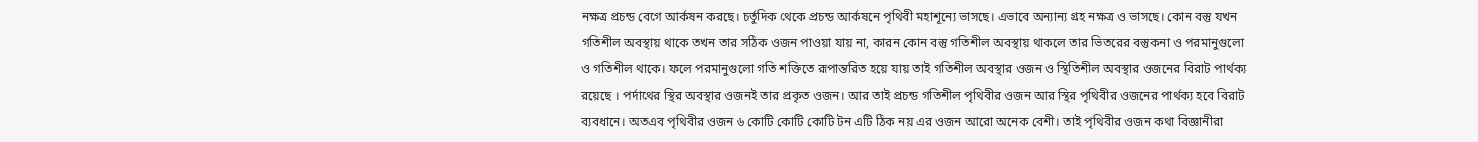নক্ষত্র প্রচন্ড বেগে আর্কষন করছে। চর্তুদিক থেকে প্রচন্ড আর্কষনে পৃথিবী মহাশূন্যে ভাসছে। এভাবে অন্যান্য গ্রহ নক্ষত্র ও ভাসছে। কোন বস্তু যখন গতিশীল অবস্থায় থাকে তখন তার সঠিক ওজন পাওয়া যায় না, কারন কোন বস্তু গতিশীল অবস্থায় থাকলে তার ভিতরের বস্তুকনা ও পরমানুগুলো ও গতিশীল থাকে। ফলে পরমানুগুলো গতি শক্তিতে রূপান্তরিত হয়ে যায় তাই গতিশীল অবস্থার ওজন ও স্থিতিশীল অবস্থার ওজনের বিরাট পার্থক্য রয়েছে । পর্দাথের স্থির অবস্থার ওজনই তার প্রকৃত ওজন। আর তাই প্রচন্ড গতিশীল পৃথিবীর ওজন আর স্থির পৃথিবীর ওজনের পার্থক্য হবে বিরাট ব্যবধানে। অতএব পৃথিবীর ওজন ৬ কোটি কোটি কোটি টন এটি ঠিক নয় এর ওজন আরো অনেক বেশী। তাই পৃথিবীর ওজন কথা বিজ্ঞানীরা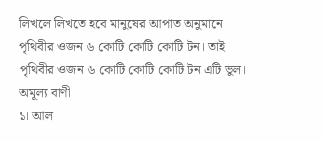লিখলে লিখতে হবে মানুষের আপাত অনুমানে পৃথিবীর ওজন ৬ কোটি কোটি কোটি টন। তাই পৃথিবীর ওজন ৬ কোটি কোটি কোটি টন এটি ভুল।
অমূল্য বাণী
১। আল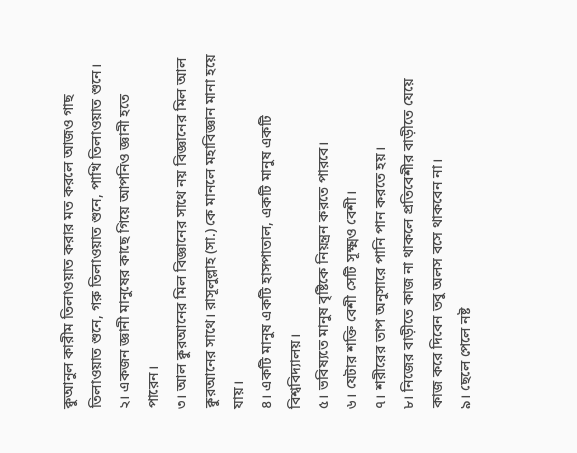ক্বুআনুল কারীম তিলাওয়াত করার মত করলে আজও গাছ তিলাওয়াত শুনে, গরু তিলাওয়াত শুনে, পাখি তিলাওয়াত শুনে।
২। একজন জ্ঞানী মানুষের কাছে গিয়ে আপনিও জ্ঞানী হতে পারেন।
৩। আল ক্বুরআনের মিল বিজ্ঞানের সাথে নয় বিজ্ঞানের মিল আল ক্বুরআনের সাথে। রাসূলুল্লাহ (সা.) কে মানলে মহাবিজ্ঞান মানা হয়ে যায়।
৪। একটি মানুষ একটি হাসপাতাল, একটি মানুষ একটি বিশ্ববিদ্যালয়।
৫। ভবিষ্যতে মানুষ বৃষ্টিকে নিয়ন্ত্রন করতে পারবে।
৬। যেটার শক্তি বেশী সেটি সূক্ষ্মও বেশী।
৭। শরীরের তাপ অনুসারে পানি পান করতে হয়।
৮। নিজের বাড়ীতে কাজ না থাকলে প্রতিবেশীর বাড়ীতে যেয়ে কাজ করে দিবেন তবু অলস বসে থাকবেন না।
৯। ছেলে পেলে নষ্ট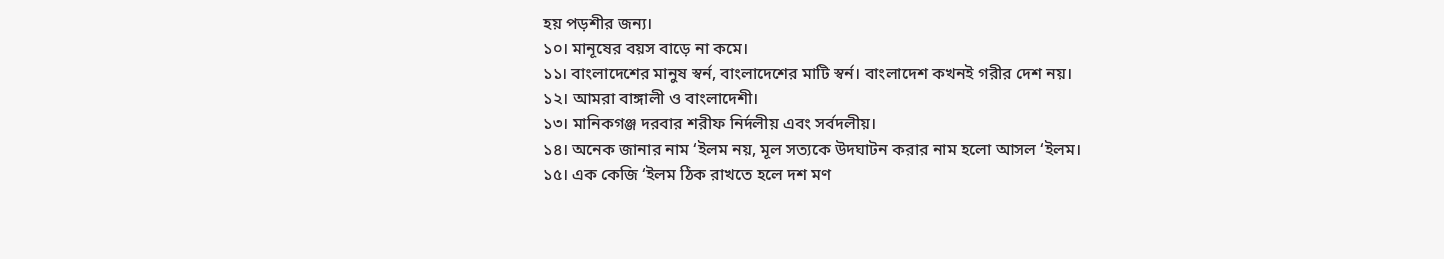হয় পড়শীর জন্য।
১০। মানূষের বয়স বাড়ে না কমে।
১১। বাংলাদেশের মানুষ স্বর্ন, বাংলাদেশের মাটি স্বর্ন। বাংলাদেশ কখনই গরীর দেশ নয়।
১২। আমরা বাঙ্গালী ও বাংলাদেশী।
১৩। মানিকগঞ্জ দরবার শরীফ নির্দলীয় এবং সর্বদলীয়।
১৪। অনেক জানার নাম ‘ইলম নয়, মূল সত্যকে উদঘাটন করার নাম হলো আসল ‘ইলম।
১৫। এক কেজি ‘ইলম ঠিক রাখতে হলে দশ মণ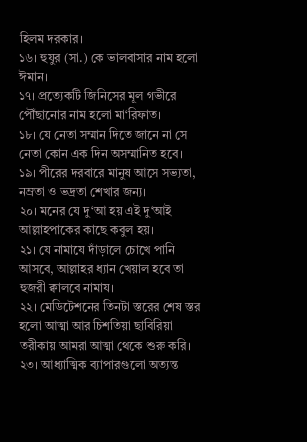হিলম দরকার।
১৬। হুযুর (সা.) কে ভালবাসার নাম হলো ঈমান।
১৭। প্রত্যেকটি জিনিসের মূল গভীরে পৌঁছানোর নাম হলো মা‘রিফাত।
১৮। যে নেতা সম্মান দিতে জানে না সে নেতা কোন এক দিন অসম্মানিত হবে।
১৯। পীরের দরবারে মানুষ আসে সভ্যতা, নম্রতা ও ভদ্রতা শেখার জন্য।
২০। মনের যে দু‘আ হয় এই দু‘আই আল্লাহপাকের কাছে কবুল হয়।
২১। যে নামাযে দাঁড়ালে চোখে পানি আসবে, আল্লাহর ধ্যান খেয়াল হবে তা হুজরী ক্বালবে নামায।
২২। মেডিটেশনের তিনটা স্তরের শেষ স্তর হলো আত্মা আর চিশতিয়া ছাবিরিয়া তরীকায় আমরা আত্মা থেকে শুরু করি।
২৩। আধ্যাত্মিক ব্যাপারগুলো অত্যন্ত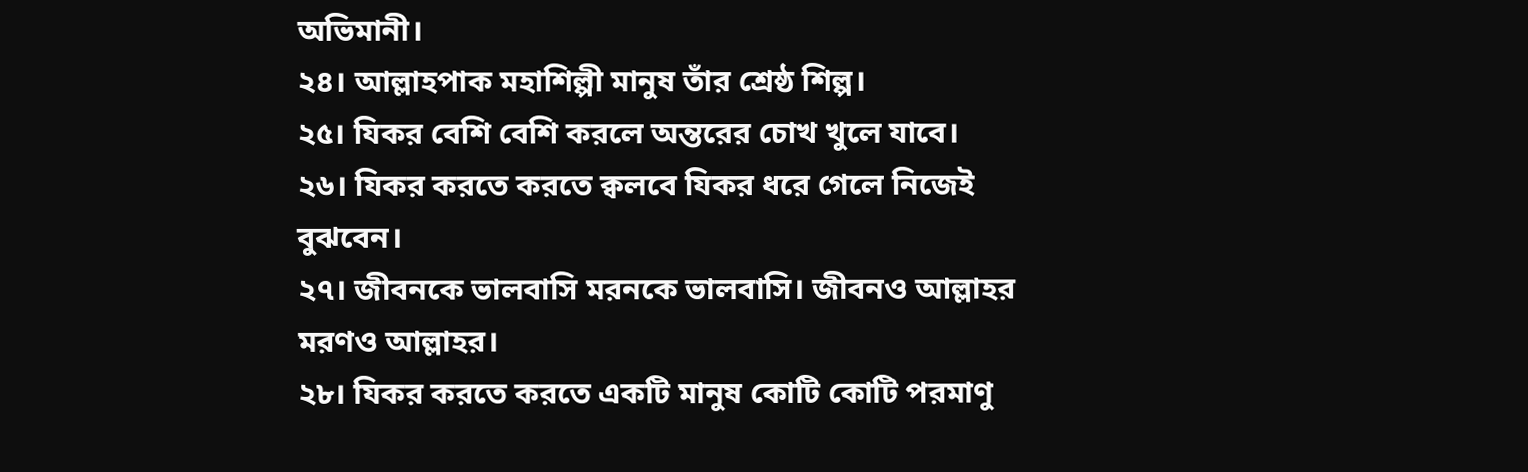অভিমানী।
২৪। আল্লাহপাক মহাশিল্পী মানুষ তাঁর শ্রেষ্ঠ শিল্প।
২৫। যিকর বেশি বেশি করলে অন্তরের চোখ খুলে যাবে।
২৬। যিকর করতে করতে ক্বলবে যিকর ধরে গেলে নিজেই বুঝবেন।
২৭। জীবনকে ভালবাসি মরনকে ভালবাসি। জীবনও আল্লাহর মরণও আল্লাহর।
২৮। যিকর করতে করতে একটি মানুষ কোটি কোটি পরমাণু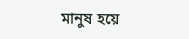মানুষ হয়ে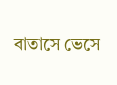বাতাসে ভেসে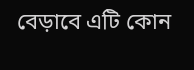বেড়াবে এটি কোন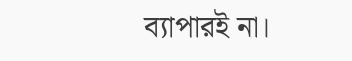ব্যাপারই না।